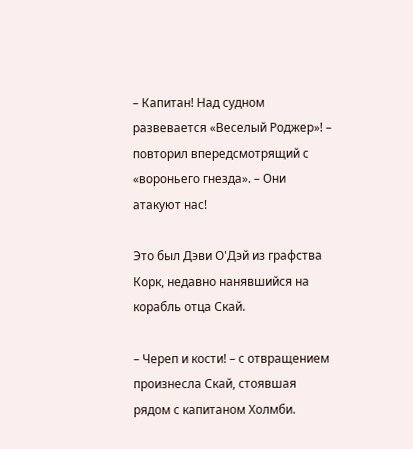– Капитан! Над судном развевается «Веселый Роджер»! – повторил впередсмотрящий с «вороньего гнезда». – Они атакуют нас!

Это был Дэви О'Дэй из графства Корк, недавно нанявшийся на корабль отца Скай.

– Череп и кости! – с отвращением произнесла Скай, стоявшая рядом с капитаном Холмби.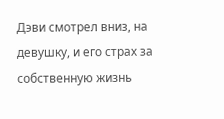Дэви смотрел вниз, на девушку, и его страх за собственную жизнь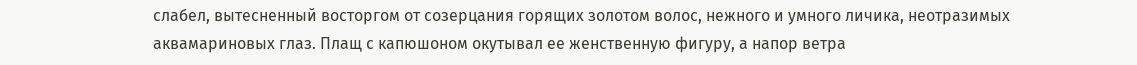слабел, вытесненный восторгом от созерцания горящих золотом волос, нежного и умного личика, неотразимых аквамариновых глаз. Плащ с капюшоном окутывал ее женственную фигуру, а напор ветра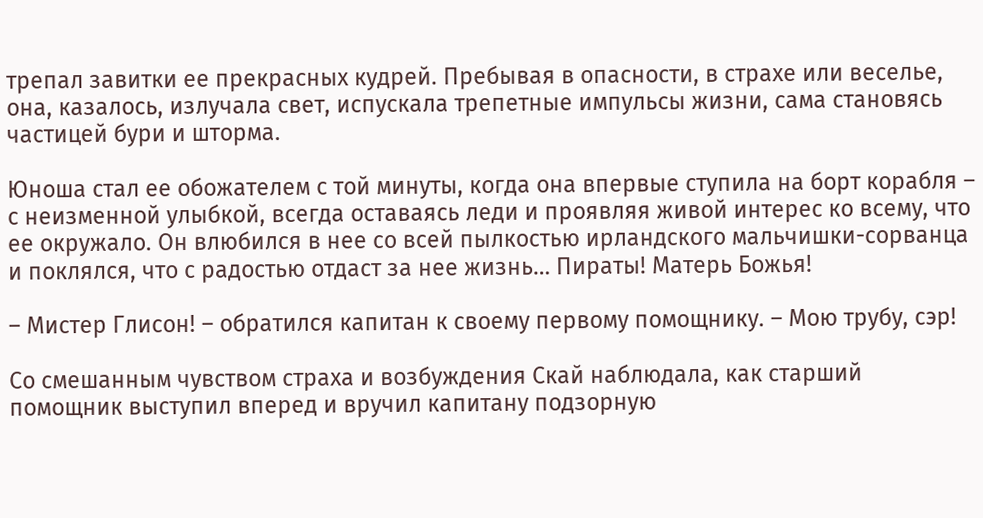трепал завитки ее прекрасных кудрей. Пребывая в опасности, в страхе или веселье, она, казалось, излучала свет, испускала трепетные импульсы жизни, сама становясь частицей бури и шторма.

Юноша стал ее обожателем с той минуты, когда она впервые ступила на борт корабля – с неизменной улыбкой, всегда оставаясь леди и проявляя живой интерес ко всему, что ее окружало. Он влюбился в нее со всей пылкостью ирландского мальчишки-сорванца и поклялся, что с радостью отдаст за нее жизнь… Пираты! Матерь Божья!

– Мистер Глисон! – обратился капитан к своему первому помощнику. – Мою трубу, сэр!

Со смешанным чувством страха и возбуждения Скай наблюдала, как старший помощник выступил вперед и вручил капитану подзорную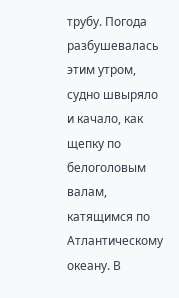трубу. Погода разбушевалась этим утром, судно швыряло и качало, как щепку по белоголовым валам, катящимся по Атлантическому океану. В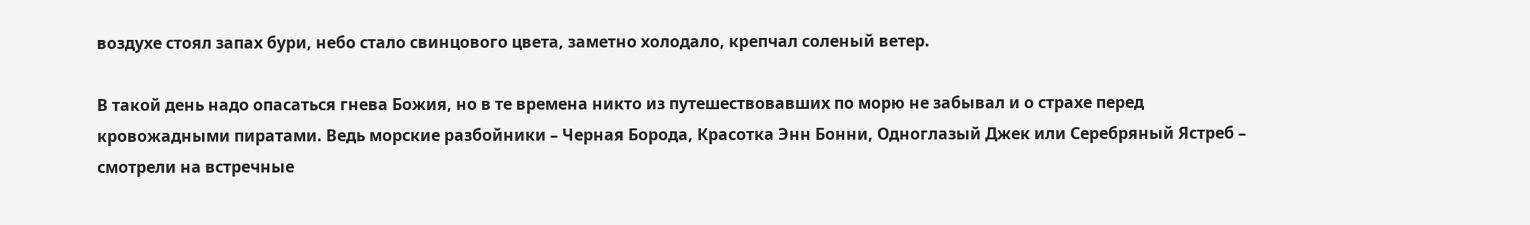воздухе стоял запах бури, небо стало свинцового цвета, заметно холодало, крепчал соленый ветер.

В такой день надо опасаться гнева Божия, но в те времена никто из путешествовавших по морю не забывал и о страхе перед кровожадными пиратами. Ведь морские разбойники – Черная Борода, Красотка Энн Бонни, Одноглазый Джек или Серебряный Ястреб – смотрели на встречные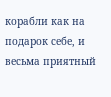корабли как на подарок себе, и весьма приятный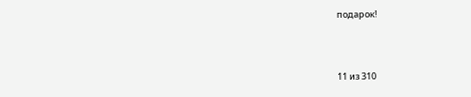подарок!



11 из 310